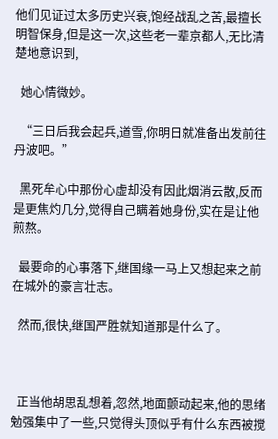他们见证过太多历史兴衰,饱经战乱之苦,最擅长明智保身,但是这一次,这些老一辈京都人,无比清楚地意识到,

  她心情微妙。

  “三日后我会起兵,道雪,你明日就准备出发前往丹波吧。”

  黑死牟心中那份心虚却没有因此烟消云散,反而是更焦灼几分,觉得自己瞒着她身份,实在是让他煎熬。

  最要命的心事落下,继国缘一马上又想起来之前在城外的豪言壮志。

  然而,很快,继国严胜就知道那是什么了。



  正当他胡思乱想着,忽然,地面颤动起来,他的思绪勉强集中了一些,只觉得头顶似乎有什么东西被搅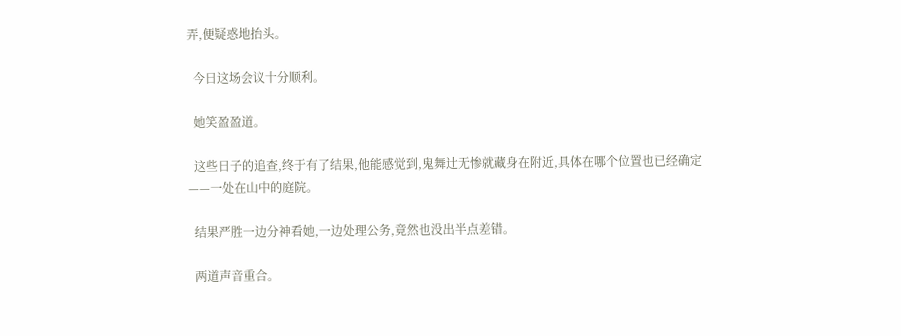弄,便疑惑地抬头。

  今日这场会议十分顺利。

  她笑盈盈道。

  这些日子的追查,终于有了结果,他能感觉到,鬼舞辻无惨就藏身在附近,具体在哪个位置也已经确定——一处在山中的庭院。

  结果严胜一边分神看她,一边处理公务,竟然也没出半点差错。

  两道声音重合。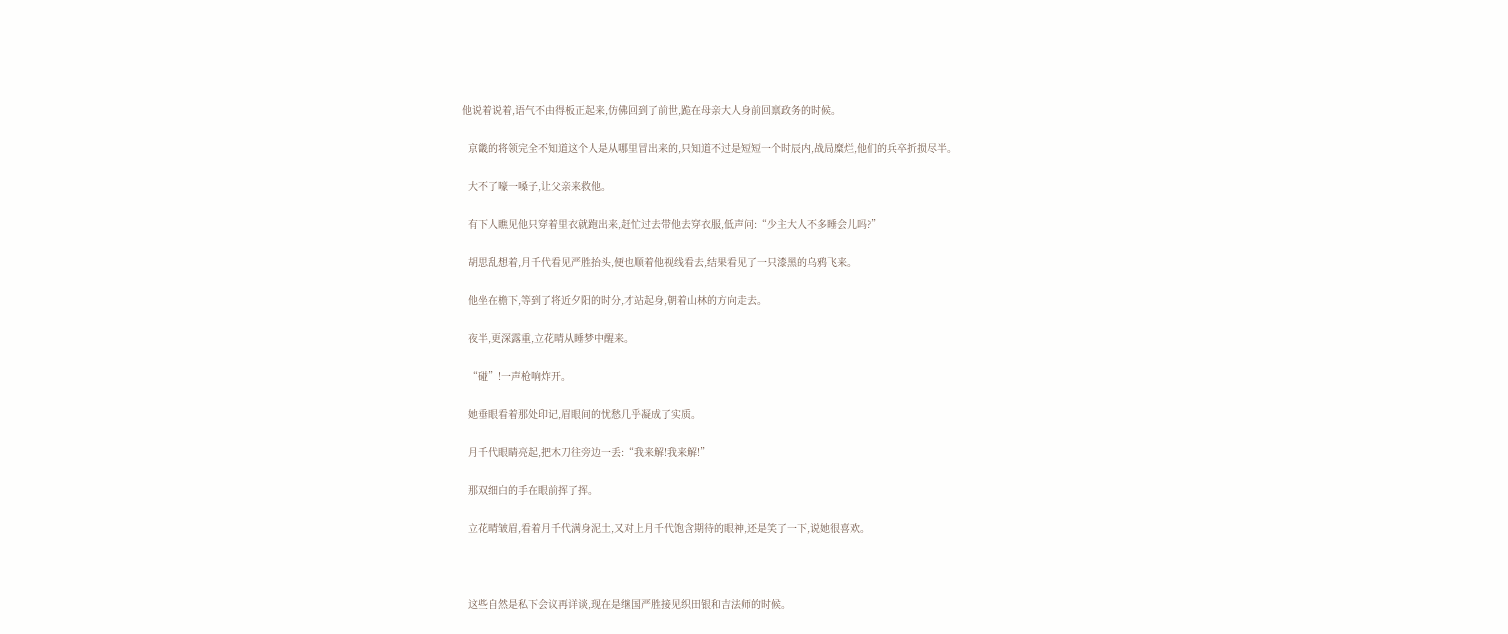他说着说着,语气不由得板正起来,仿佛回到了前世,跪在母亲大人身前回禀政务的时候。

  京畿的将领完全不知道这个人是从哪里冒出来的,只知道不过是短短一个时辰内,战局糜烂,他们的兵卒折损尽半。

  大不了嚎一嗓子,让父亲来救他。

  有下人瞧见他只穿着里衣就跑出来,赶忙过去带他去穿衣服,低声问:“少主大人不多睡会儿吗?”

  胡思乱想着,月千代看见严胜抬头,便也顺着他视线看去,结果看见了一只漆黑的乌鸦飞来。

  他坐在檐下,等到了将近夕阳的时分,才站起身,朝着山林的方向走去。

  夜半,更深露重,立花晴从睡梦中醒来。

  “碰”!一声枪响炸开。

  她垂眼看着那处印记,眉眼间的忧愁几乎凝成了实质。

  月千代眼睛亮起,把木刀往旁边一丢:“我来解!我来解!”

  那双细白的手在眼前挥了挥。

  立花晴皱眉,看着月千代满身泥土,又对上月千代饱含期待的眼神,还是笑了一下,说她很喜欢。



  这些自然是私下会议再详谈,现在是继国严胜接见织田银和吉法师的时候。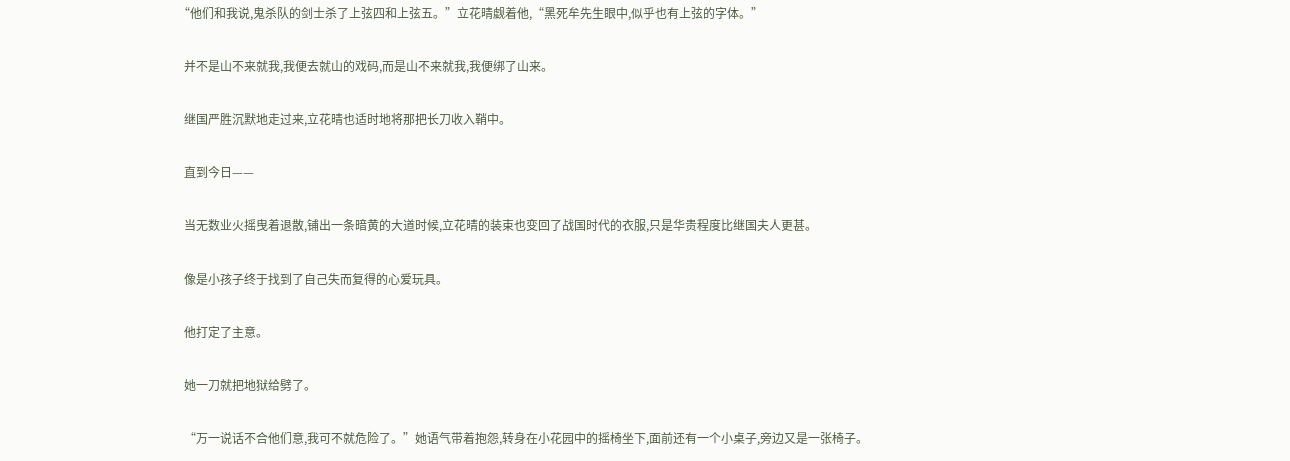“他们和我说,鬼杀队的剑士杀了上弦四和上弦五。”立花晴觑着他,“黑死牟先生眼中,似乎也有上弦的字体。”

  并不是山不来就我,我便去就山的戏码,而是山不来就我,我便绑了山来。

  继国严胜沉默地走过来,立花晴也适时地将那把长刀收入鞘中。

  直到今日——

  当无数业火摇曳着退散,铺出一条暗黄的大道时候,立花晴的装束也变回了战国时代的衣服,只是华贵程度比继国夫人更甚。

  像是小孩子终于找到了自己失而复得的心爱玩具。

  他打定了主意。

  她一刀就把地狱给劈了。

  “万一说话不合他们意,我可不就危险了。”她语气带着抱怨,转身在小花园中的摇椅坐下,面前还有一个小桌子,旁边又是一张椅子。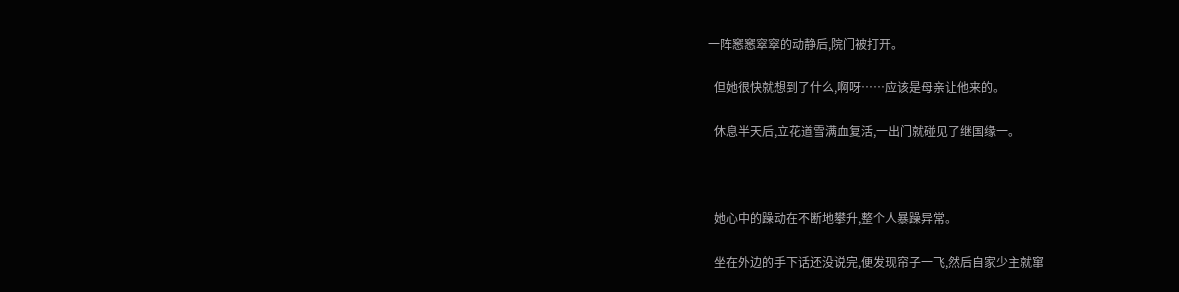一阵窸窸窣窣的动静后,院门被打开。

  但她很快就想到了什么,啊呀……应该是母亲让他来的。

  休息半天后,立花道雪满血复活,一出门就碰见了继国缘一。



  她心中的躁动在不断地攀升,整个人暴躁异常。

  坐在外边的手下话还没说完,便发现帘子一飞,然后自家少主就窜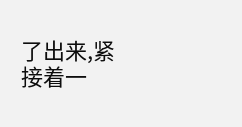了出来,紧接着一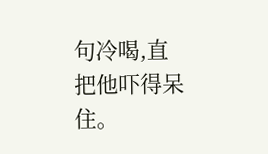句冷喝,直把他吓得呆住。